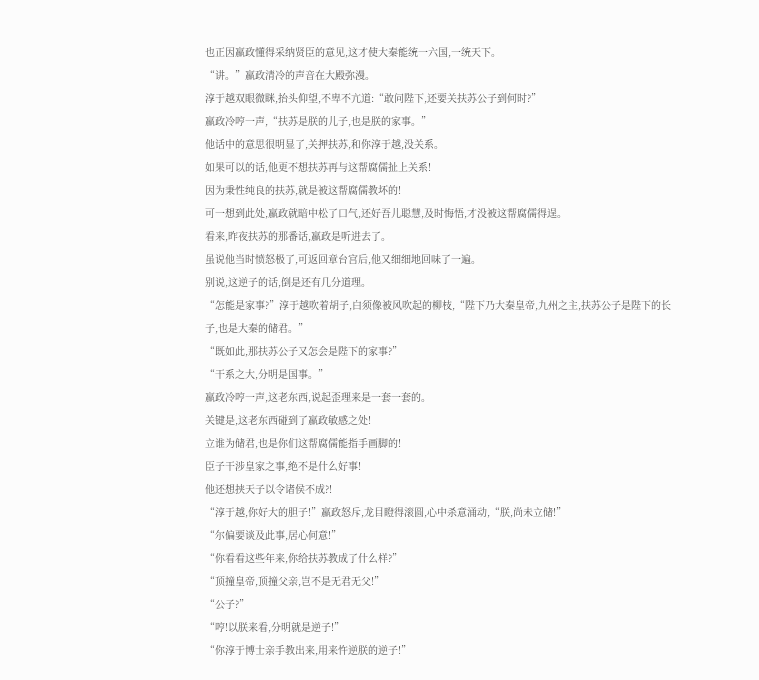也正因嬴政懂得采纳贤臣的意见,这才使大秦能统一六国,一统天下。
“讲。”嬴政清冷的声音在大殿弥漫。
淳于越双眼微眯,抬头仰望,不卑不亢道:“敢问陛下,还要关扶苏公子到何时?”
嬴政冷哼一声,“扶苏是朕的儿子,也是朕的家事。”
他话中的意思很明显了,关押扶苏,和你淳于越,没关系。
如果可以的话,他更不想扶苏再与这帮腐儒扯上关系!
因为秉性纯良的扶苏,就是被这帮腐儒教坏的!
可一想到此处,嬴政就暗中松了口气,还好吾儿聪慧,及时悔悟,才没被这帮腐儒得逞。
看来,昨夜扶苏的那番话,嬴政是听进去了。
虽说他当时愤怒极了,可返回章台宫后,他又细细地回味了一遍。
别说,这逆子的话,倒是还有几分道理。
“怎能是家事?”淳于越吹着胡子,白须像被风吹起的柳枝,“陛下乃大秦皇帝,九州之主,扶苏公子是陛下的长子,也是大秦的储君。”
“既如此,那扶苏公子又怎会是陛下的家事?”
“干系之大,分明是国事。”
嬴政冷哼一声,这老东西,说起歪理来是一套一套的。
关键是,这老东西碰到了嬴政敏感之处!
立谁为储君,也是你们这帮腐儒能指手画脚的!
臣子干涉皇家之事,绝不是什么好事!
他还想挟天子以令诸侯不成?!
“淳于越,你好大的胆子!”嬴政怒斥,龙目瞪得滚圆,心中杀意涌动,“朕,尚未立储!”
“尔偏要谈及此事,居心何意!”
“你看看这些年来,你给扶苏教成了什么样?”
“顶撞皇帝,顶撞父亲,岂不是无君无父!”
“公子?”
“哼!以朕来看,分明就是逆子!”
“你淳于博士亲手教出来,用来忤逆朕的逆子!”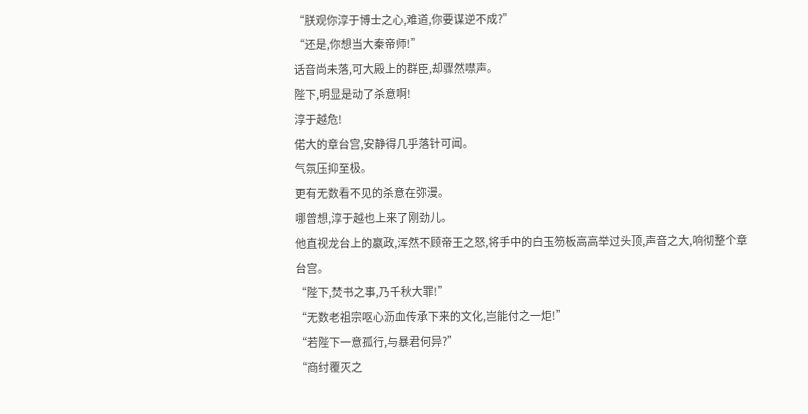“朕观你淳于博士之心,难道,你要谋逆不成?”
“还是,你想当大秦帝师!”
话音尚未落,可大殿上的群臣,却骤然噤声。
陛下,明显是动了杀意啊!
淳于越危!
偌大的章台宫,安静得几乎落针可闻。
气氛压抑至极。
更有无数看不见的杀意在弥漫。
哪曾想,淳于越也上来了刚劲儿。
他直视龙台上的嬴政,浑然不顾帝王之怒,将手中的白玉笏板高高举过头顶,声音之大,响彻整个章台宫。
“陛下,焚书之事,乃千秋大罪!”
“无数老祖宗呕心沥血传承下来的文化,岂能付之一炬!”
“若陛下一意孤行,与暴君何异?”
“商纣覆灭之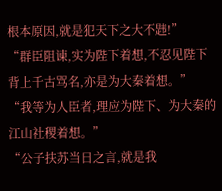根本原因,就是犯天下之大不韪!”
“群臣阻谏,实为陛下着想,不忍见陛下背上千古骂名,亦是为大秦着想。”
“我等为人臣者,理应为陛下、为大秦的江山社稷着想。”
“公子扶苏当日之言,就是我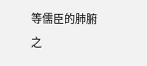等儒臣的肺腑之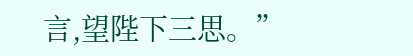言,望陛下三思。”